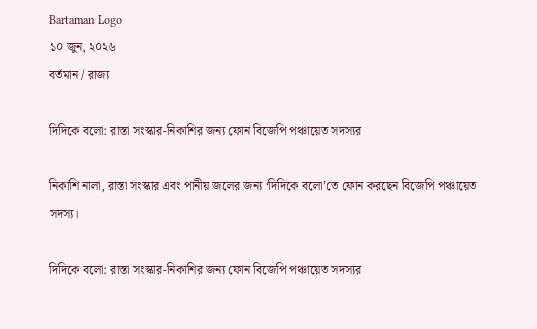Bartaman Logo
১০ জুন, ২০২৬
বর্তমান / রাজ্য

দিদিকে বলো: রাস্তা সংস্কার-নিকাশির জন্য ফোন বিজেপি পঞ্চায়েত সদস্যর

নিকাশি নালা, রাস্তা সংস্কার এবং পানীয় জলের জন্য ‘দিদিকে বলো’তে ফোন করছেন বিজেপি পঞ্চায়েত সদস্য।

দিদিকে বলো: রাস্তা সংস্কার-নিকাশির জন্য ফোন বিজেপি পঞ্চায়েত সদস্যর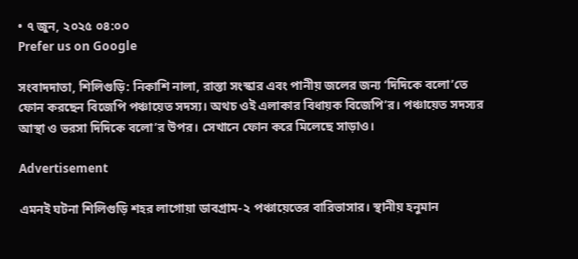• ৭ জুন, ২০২৫ ০৪:০০
Prefer us on Google

সংবাদদাতা, শিলিগুড়ি: নিকাশি নালা, রাস্তা সংস্কার এবং পানীয় জলের জন্য ‘দিদিকে বলো’তে ফোন করছেন বিজেপি পঞ্চায়েত সদস্য। অথচ ওই এলাকার বিধায়ক বিজেপি’র। পঞ্চায়েত সদস্যর আস্থা ও ভরসা দিদিকে বলো’র উপর। সেখানে ফোন করে মিলেছে সাড়াও।

Advertisement

এমনই ঘটনা শিলিগুড়ি শহর লাগোয়া ডাবগ্রাম-২ পঞ্চায়েতের বারিভাসার। স্থানীয় হনুমান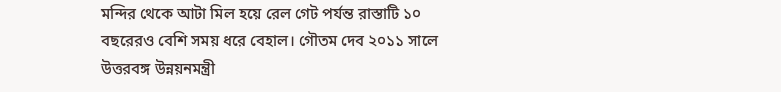মন্দির থেকে আটা মিল হয়ে রেল গেট পর্যন্ত রাস্তাটি ১০ বছরেরও বেশি সময় ধরে বেহাল। গৌতম দেব ২০১১ সালে উত্তরবঙ্গ উন্নয়নমন্ত্রী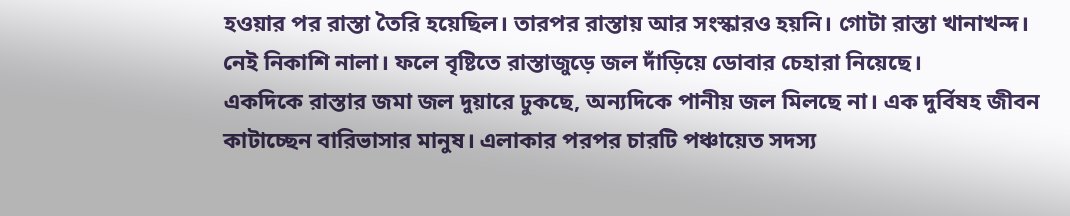হওয়ার পর রাস্তা তৈরি হয়েছিল। তারপর রাস্তায় আর সংস্কারও হয়নি। গোটা রাস্তা খানাখন্দ। নেই নিকাশি নালা। ফলে বৃষ্টিতে রাস্তাজুড়ে জল দাঁড়িয়ে ডোবার চেহারা নিয়েছে।
একদিকে রাস্তার জমা জল দুয়ারে ঢুকছে, অন্যদিকে পানীয় জল মিলছে না। এক দুর্বিষহ জীবন কাটাচ্ছেন বারিভাসার মানুষ। এলাকার পরপর চারটি পঞ্চায়েত সদস্য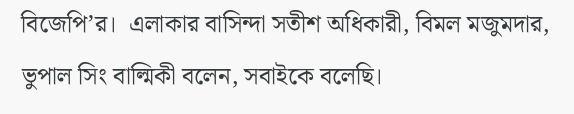বিজেপি’র।  এলাকার বাসিন্দা সতীশ অধিকারী, বিমল মজুমদার, ভুপাল সিং বাল্মিকী বলেন, সবাইকে বলেছি।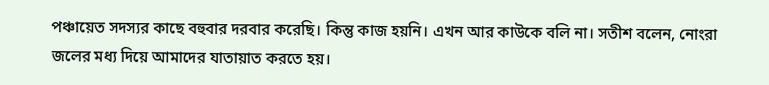পঞ্চায়েত সদস্যর কাছে বহুবার দরবার করেছি। কিন্তু কাজ হয়নি। এখন আর কাউকে বলি না। সতীশ বলেন, নোংরা জলের মধ্য দিয়ে আমাদের যাতায়াত করতে হয়।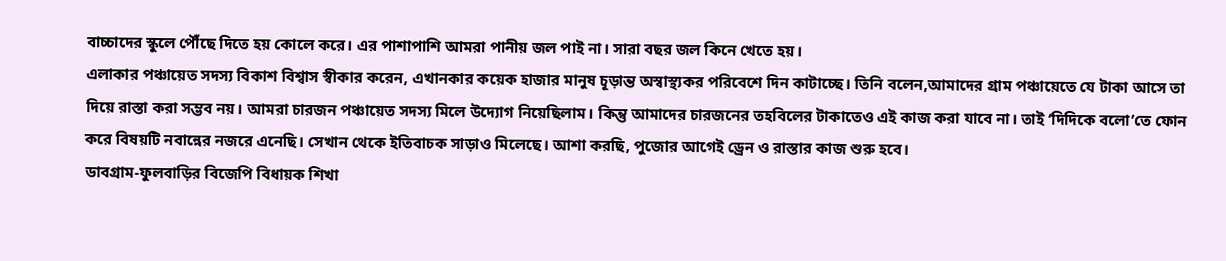বাচ্চাদের স্কুলে পৌঁছে দিতে হয় কোলে করে। এর পাশাপাশি আমরা পানীয় জল পাই না। সারা বছর জল কিনে খেতে হয়।
এলাকার পঞ্চায়েত সদস্য বিকাশ বিশ্বাস স্বীকার করেন, এখানকার কয়েক হাজার মানুষ চূড়ান্ত অস্বাস্থ্যকর পরিবেশে দিন কাটাচ্ছে। তিনি বলেন,আমাদের গ্রাম পঞ্চায়েতে যে টাকা আসে তা দিয়ে রাস্তা করা সম্ভব নয়। আমরা চারজন পঞ্চায়েত সদস্য মিলে উদ্যোগ নিয়েছিলাম। কিন্তু আমাদের চারজনের তহবিলের টাকাতেও এই কাজ করা যাবে না। তাই ‘দিদিকে বলো’তে ফোন করে বিষয়টি নবান্নের নজরে এনেছি। সেখান থেকে ইতিবাচক সাড়াও মিলেছে। আশা করছি, পুজোর আগেই ড্রেন ও রাস্তার কাজ শুরু হবে।
ডাবগ্রাম-ফুলবাড়ির বিজেপি বিধায়ক শিখা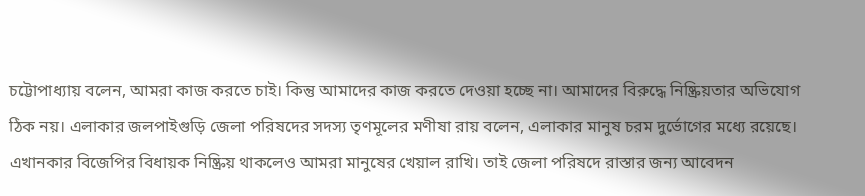চট্টোপাধ্যায় বলেন, আমরা কাজ করতে চাই। কিন্তু আমাদের কাজ করতে দেওয়া হচ্ছে না। আমাদের বিরুদ্ধে নিষ্ক্রিয়তার অভিযোগ ঠিক নয়। এলাকার জলপাইগুড়ি জেলা পরিষদের সদস্য তৃণমূলের মণীষা রায় বলেন, এলাকার মানুষ চরম দুর্ভোগের মধ্যে রয়েছে। এখানকার বিজেপির বিধায়ক নিষ্ক্রিয় থাকলেও আমরা মানুষের খেয়াল রাখি। তাই জেলা পরিষদে রাস্তার জন্য আবেদন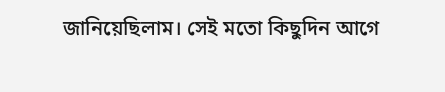জানিয়েছিলাম। সেই মতো কিছুদিন আগে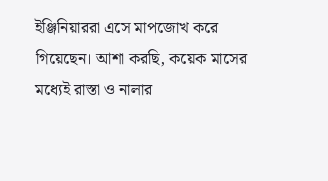ইঞ্জিনিয়াররা এসে মাপজোখ করে গিয়েছেন। আশা করছি, কয়েক মাসের মধ্যেই রাস্তা ও নালার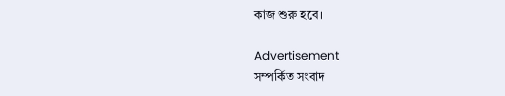কাজ শুরু হবে।

Advertisement
সম্পর্কিত সংবাদ